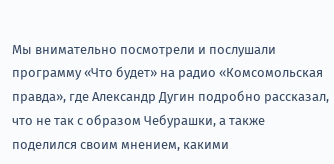Мы внимательно посмотрели и послушали программу «Что будет» на радио «Комсомольская правда», где Александр Дугин подробно рассказал, что не так с образом Чебурашки, а также поделился своим мнением, какими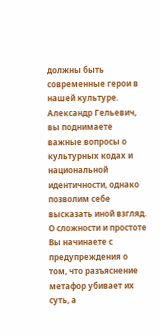должны быть современные герои в нашей культуре.
Александр Гельевич, вы поднимаете важные вопросы о культурных кодах и национальной идентичности, однако позволим себе высказать иной взгляд.
О сложности и простоте
Вы начинаете с предупреждения о том, что разъяснение метафор убивает их суть, а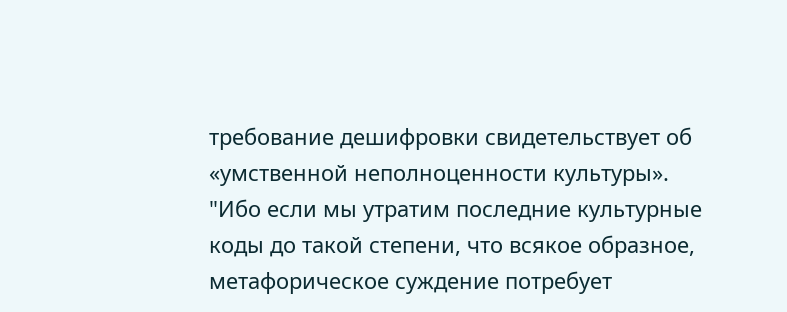требование дешифровки свидетельствует об «умственной неполноценности культуры».
"Ибо если мы утратим последние культурные коды до такой степени, что всякое образное, метафорическое суждение потребует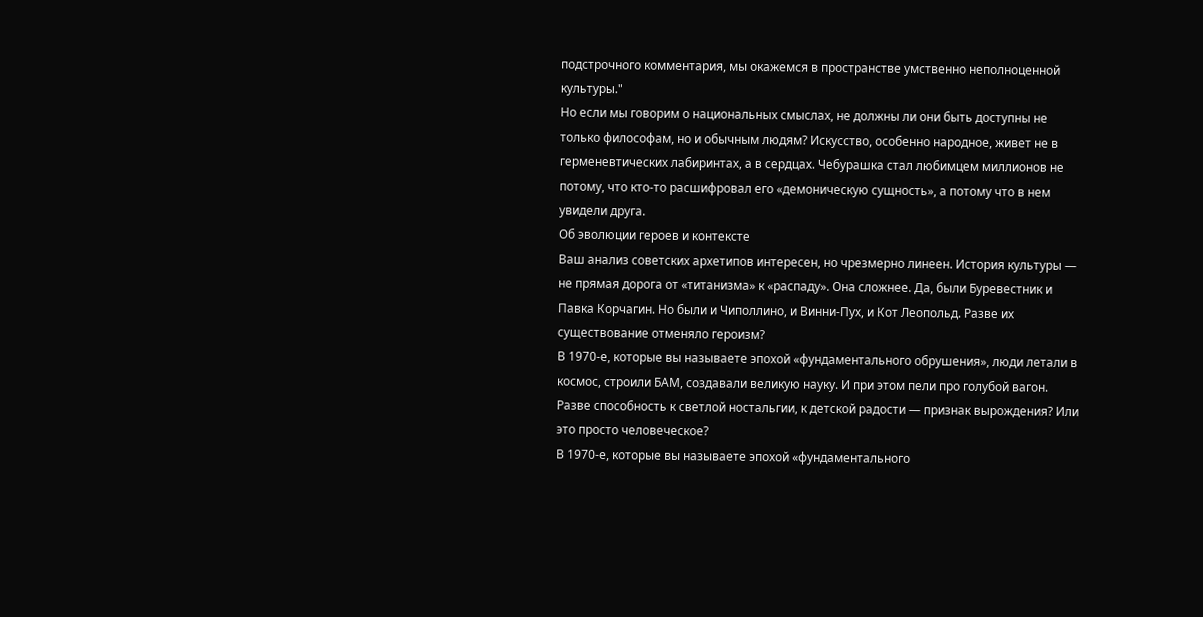подстрочного комментария, мы окажемся в пространстве умственно неполноценной культуры."
Но если мы говорим о национальных смыслах, не должны ли они быть доступны не только философам, но и обычным людям? Искусство, особенно народное, живет не в герменевтических лабиринтах, а в сердцах. Чебурашка стал любимцем миллионов не потому, что кто-то расшифровал его «демоническую сущность», а потому что в нем увидели друга.
Об эволюции героев и контексте
Ваш анализ советских архетипов интересен, но чрезмерно линеен. История культуры — не прямая дорога от «титанизма» к «распаду». Она сложнее. Да, были Буревестник и Павка Корчагин. Но были и Чиполлино, и Винни-Пух, и Кот Леопольд. Разве их существование отменяло героизм?
В 1970-е, которые вы называете эпохой «фундаментального обрушения», люди летали в космос, строили БАМ, создавали великую науку. И при этом пели про голубой вагон. Разве способность к светлой ностальгии, к детской радости — признак вырождения? Или это просто человеческое?
В 1970-е, которые вы называете эпохой «фундаментального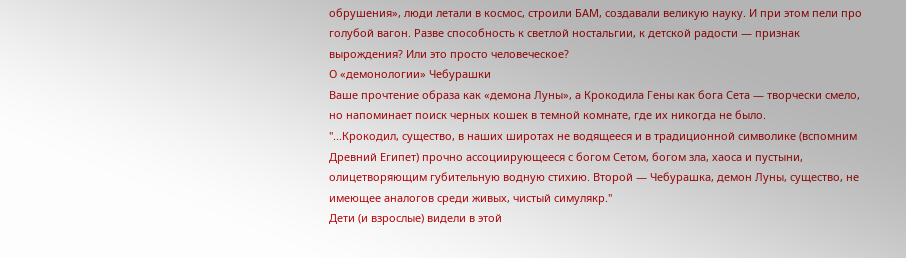обрушения», люди летали в космос, строили БАМ, создавали великую науку. И при этом пели про голубой вагон. Разве способность к светлой ностальгии, к детской радости — признак вырождения? Или это просто человеческое?
О «демонологии» Чебурашки
Ваше прочтение образа как «демона Луны», а Крокодила Гены как бога Сета — творчески смело, но напоминает поиск черных кошек в темной комнате, где их никогда не было.
"...Крокодил, существо, в наших широтах не водящееся и в традиционной символике (вспомним Древний Египет) прочно ассоциирующееся с богом Сетом, богом зла, хаоса и пустыни, олицетворяющим губительную водную стихию. Второй — Чебурашка, демон Луны, существо, не имеющее аналогов среди живых, чистый симулякр."
Дети (и взрослые) видели в этой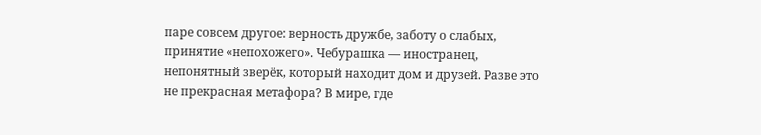паре совсем другое: верность дружбе, заботу о слабых, принятие «непохожего». Чебурашка — иностранец, непонятный зверёк, который находит дом и друзей. Разве это не прекрасная метафора? В мире, где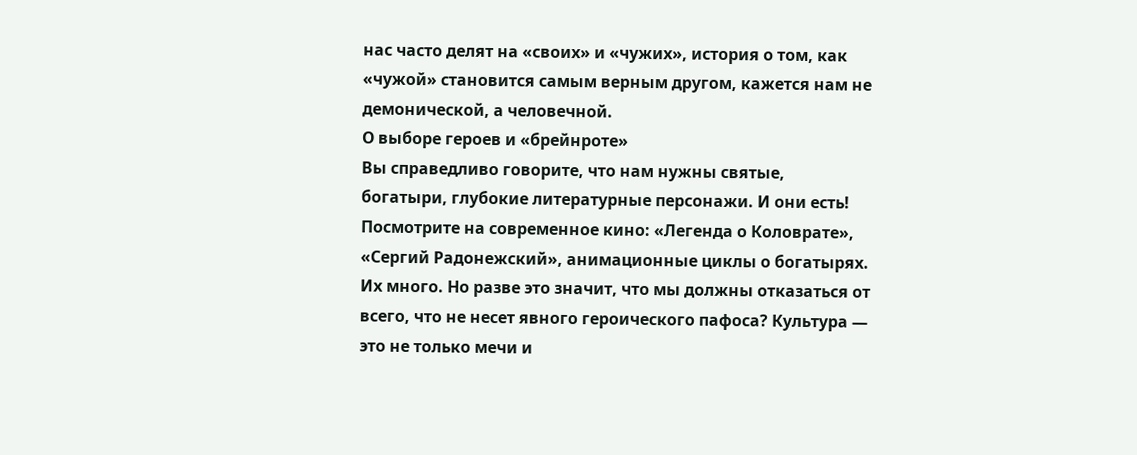нас часто делят на «своих» и «чужих», история о том, как «чужой» становится самым верным другом, кажется нам не демонической, а человечной.
О выборе героев и «брейнроте»
Вы справедливо говорите, что нам нужны святые, богатыри, глубокие литературные персонажи. И они есть! Посмотрите на современное кино: «Легенда о Коловрате», «Сергий Радонежский», анимационные циклы о богатырях. Их много. Но разве это значит, что мы должны отказаться от всего, что не несет явного героического пафоса? Культура — это не только мечи и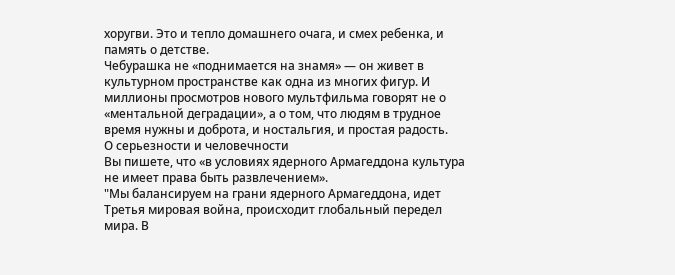хоругви. Это и тепло домашнего очага, и смех ребенка, и память о детстве.
Чебурашка не «поднимается на знамя» — он живет в культурном пространстве как одна из многих фигур. И миллионы просмотров нового мультфильма говорят не о «ментальной деградации», а о том, что людям в трудное время нужны и доброта, и ностальгия, и простая радость.
О серьезности и человечности
Вы пишете, что «в условиях ядерного Армагеддона культура не имеет права быть развлечением».
"Мы балансируем на грани ядерного Армагеддона, идет Третья мировая война, происходит глобальный передел мира. В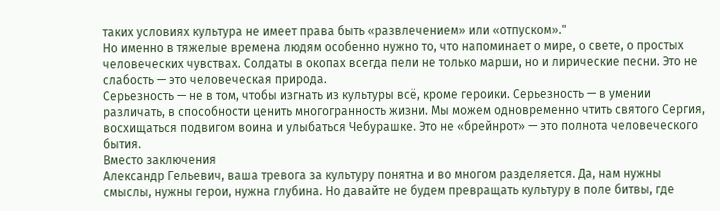таких условиях культура не имеет права быть «развлечением» или «отпуском»."
Но именно в тяжелые времена людям особенно нужно то, что напоминает о мире, о свете, о простых человеческих чувствах. Солдаты в окопах всегда пели не только марши, но и лирические песни. Это не слабость — это человеческая природа.
Серьезность — не в том, чтобы изгнать из культуры всё, кроме героики. Серьезность — в умении различать, в способности ценить многогранность жизни. Мы можем одновременно чтить святого Сергия, восхищаться подвигом воина и улыбаться Чебурашке. Это не «брейнрот» — это полнота человеческого бытия.
Вместо заключения
Александр Гельевич, ваша тревога за культуру понятна и во многом разделяется. Да, нам нужны смыслы, нужны герои, нужна глубина. Но давайте не будем превращать культуру в поле битвы, где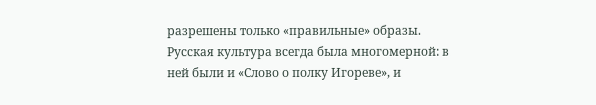разрешены только «правильные» образы. Русская культура всегда была многомерной: в ней были и «Слово о полку Игореве», и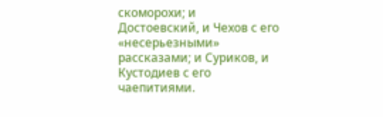скоморохи; и Достоевский, и Чехов с его «несерьезными» рассказами; и Суриков, и Кустодиев с его чаепитиями.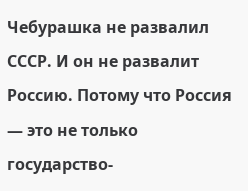Чебурашка не развалил СССР. И он не развалит Россию. Потому что Россия — это не только государство-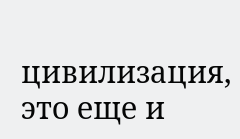цивилизация, это еще и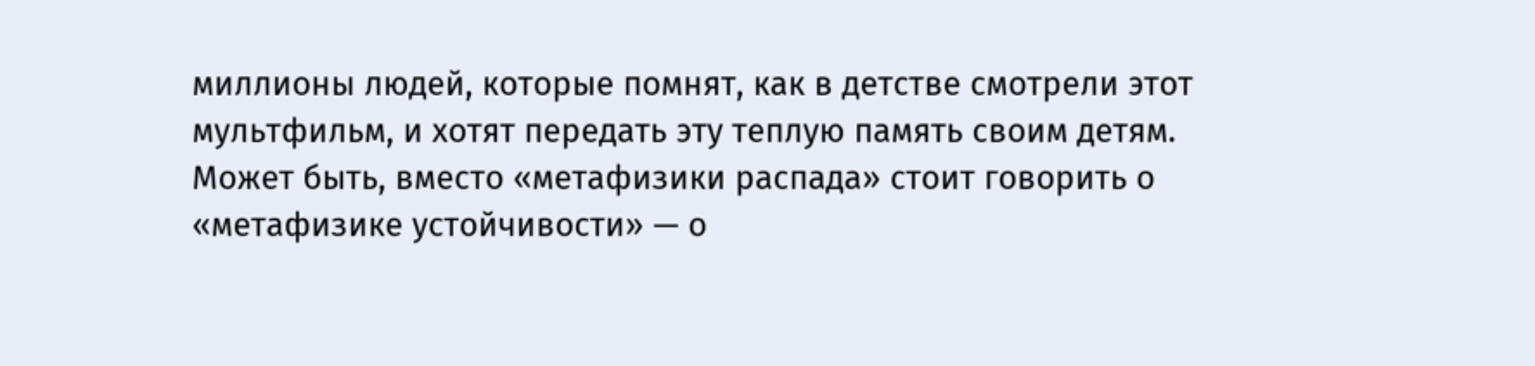миллионы людей, которые помнят, как в детстве смотрели этот мультфильм, и хотят передать эту теплую память своим детям.
Может быть, вместо «метафизики распада» стоит говорить о «метафизике устойчивости» — о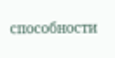способности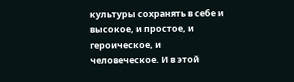культуры сохранять в себе и высокое, и простое, и героическое, и человеческое. И в этой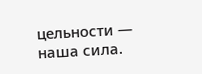цельности — наша сила.